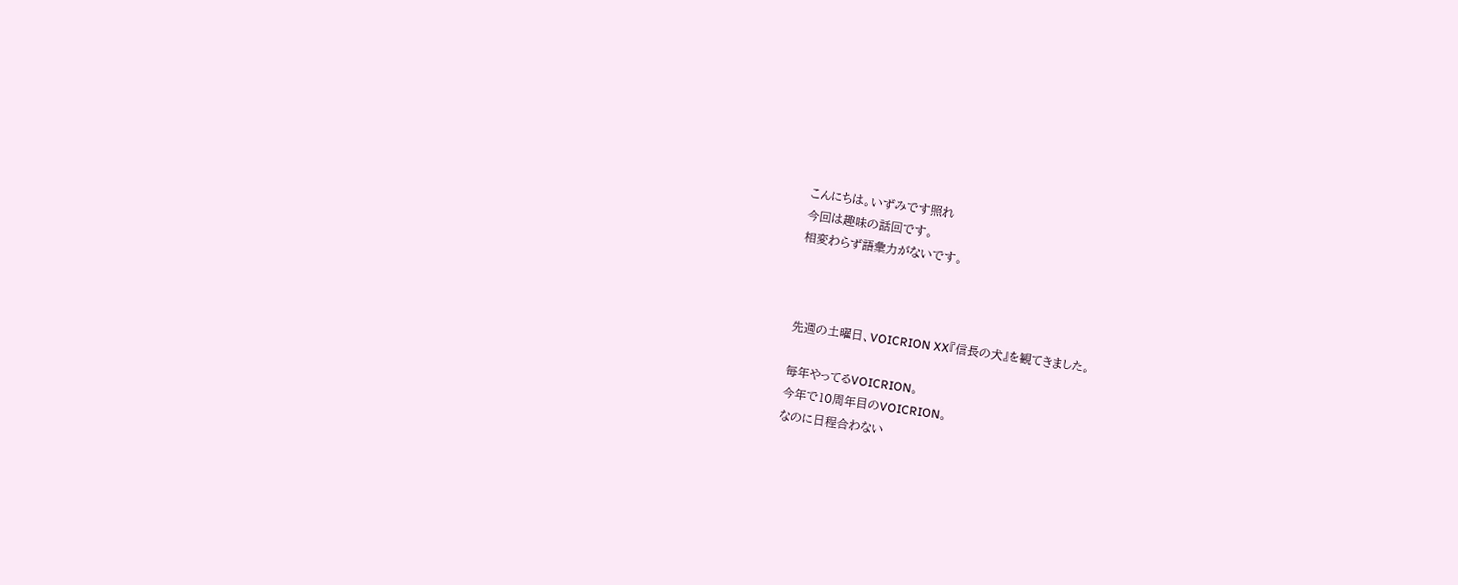こんにちは。いずみです照れ
今回は趣味の話回です。
相変わらず語彙力がないです。



先週の土曜日、VOICRION XX『信長の犬』を観てきました。

毎年やってるVOICRION。
今年で10周年目のVOICRION。
なのに日程合わない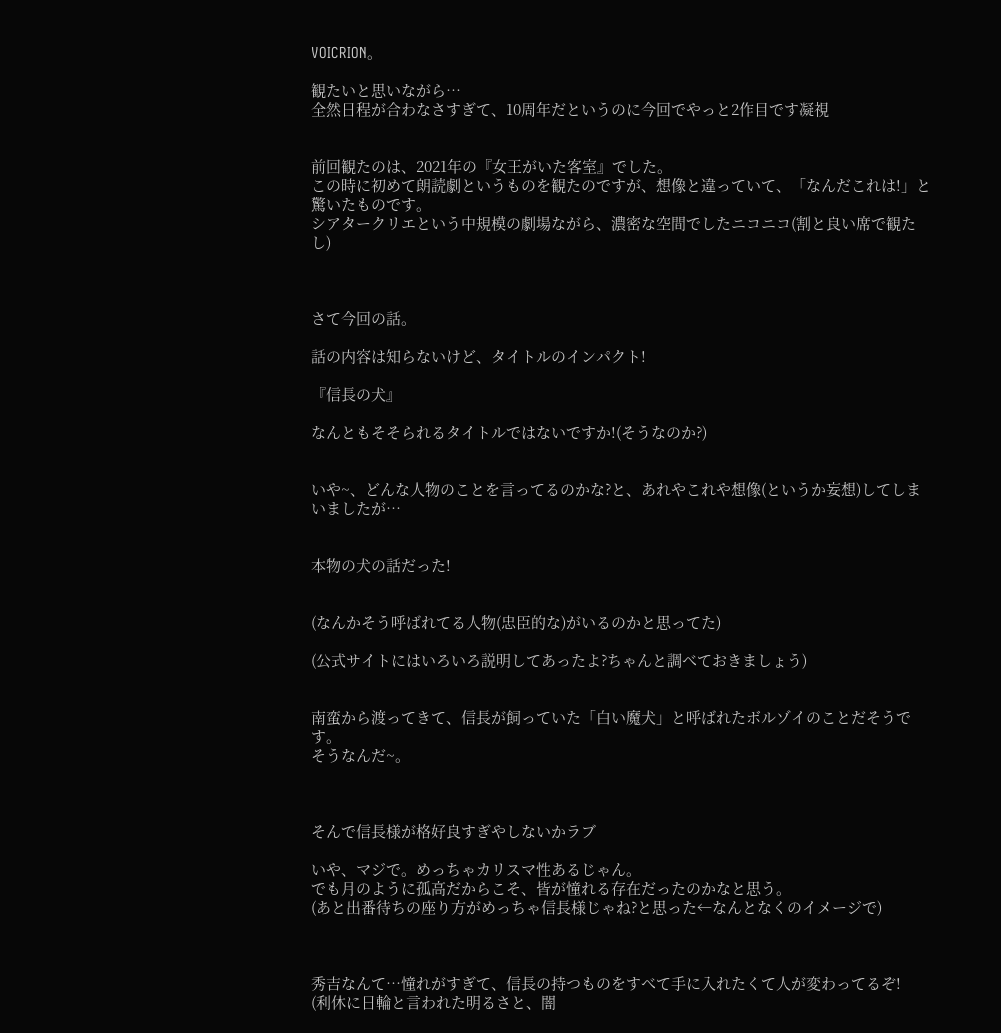VOICRION。

観たいと思いながら…
全然日程が合わなさすぎて、10周年だというのに今回でやっと2作目です凝視


前回観たのは、2021年の『女王がいた客室』でした。
この時に初めて朗読劇というものを観たのですが、想像と違っていて、「なんだこれは!」と驚いたものです。
シアタークリエという中規模の劇場ながら、濃密な空間でしたニコニコ(割と良い席で観たし)



さて今回の話。

話の内容は知らないけど、タイトルのインパクト!

『信長の犬』

なんともそそられるタイトルではないですか!(そうなのか?)


いや~、どんな人物のことを言ってるのかな?と、あれやこれや想像(というか妄想)してしまいましたが…


本物の犬の話だった!


(なんかそう呼ばれてる人物(忠臣的な)がいるのかと思ってた)

(公式サイトにはいろいろ説明してあったよ?ちゃんと調べておきましょう)


南蛮から渡ってきて、信長が飼っていた「白い魔犬」と呼ばれたボルゾイのことだそうです。
そうなんだ~。



そんで信長様が格好良すぎやしないかラブ

いや、マジで。めっちゃカリスマ性あるじゃん。
でも月のように孤高だからこそ、皆が憧れる存在だったのかなと思う。
(あと出番待ちの座り方がめっちゃ信長様じゃね?と思った←なんとなくのイメージで)



秀吉なんて…憧れがすぎて、信長の持つものをすべて手に入れたくて人が変わってるぞ!
(利休に日輪と言われた明るさと、闇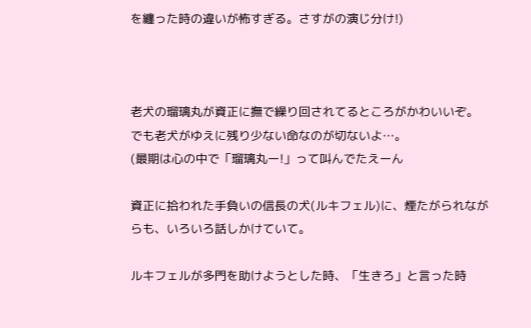を纏った時の違いが怖すぎる。さすがの演じ分け!)



老犬の瑠璃丸が資正に撫で繰り回されてるところがかわいいぞ。
でも老犬がゆえに残り少ない命なのが切ないよ…。
(最期は心の中で「瑠璃丸ー!」って叫んでたえーん

資正に拾われた手負いの信長の犬(ルキフェル)に、煙たがられながらも、いろいろ話しかけていて。

ルキフェルが多門を助けようとした時、「生きろ」と言った時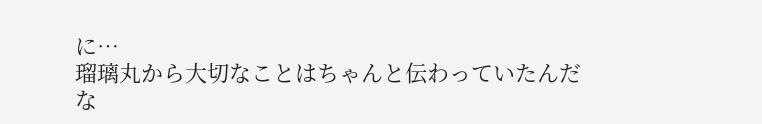に…
瑠璃丸から大切なことはちゃんと伝わっていたんだな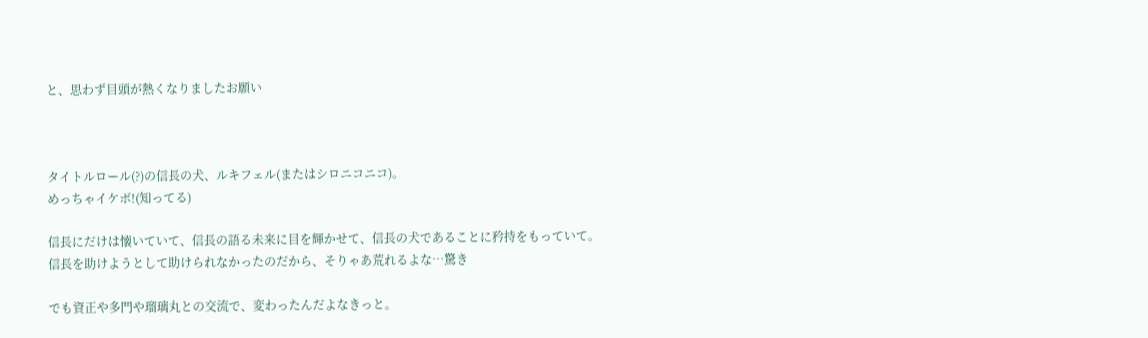と、思わず目頭が熱くなりましたお願い



タイトルロール(?)の信長の犬、ルキフェル(またはシロニコニコ)。
めっちゃイケボ!(知ってる)

信長にだけは懐いていて、信長の語る未来に目を輝かせて、信長の犬であることに矜持をもっていて。
信長を助けようとして助けられなかったのだから、そりゃあ荒れるよな…驚き

でも資正や多門や瑠璃丸との交流で、変わったんだよなきっと。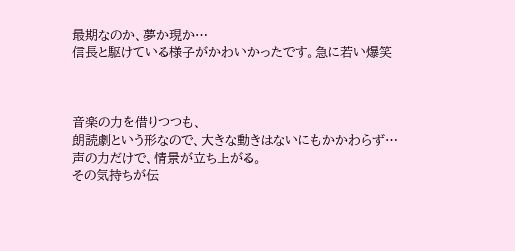最期なのか、夢か現か…
信長と駆けている様子がかわいかったです。急に若い爆笑



音楽の力を借りつつも、
朗読劇という形なので、大きな動きはないにもかかわらず…
声の力だけで、情景が立ち上がる。
その気持ちが伝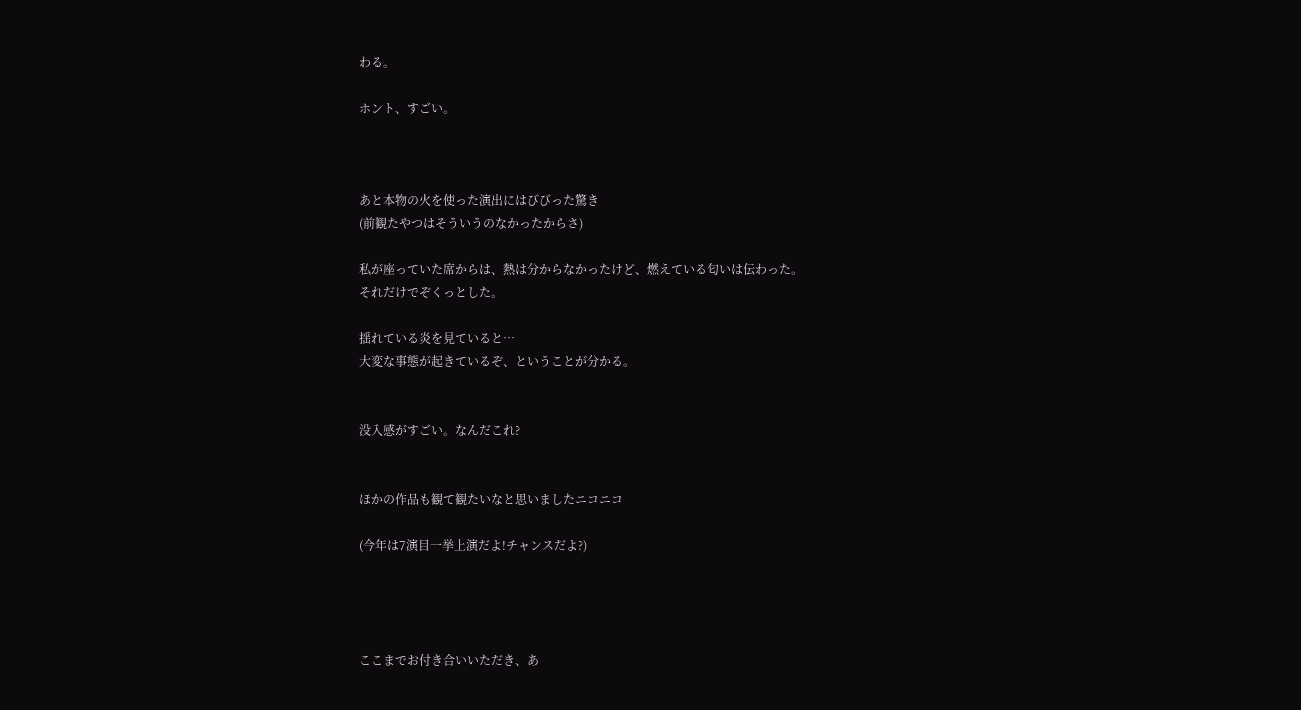わる。

ホント、すごい。



あと本物の火を使った演出にはびびった驚き
(前観たやつはそういうのなかったからさ)

私が座っていた席からは、熱は分からなかったけど、燃えている匂いは伝わった。
それだけでぞくっとした。

揺れている炎を見ていると…
大変な事態が起きているぞ、ということが分かる。


没入感がすごい。なんだこれ?


ほかの作品も観て観たいなと思いましたニコニコ

(今年は7演目一挙上演だよ!チャンスだよ?)




ここまでお付き合いいただき、あ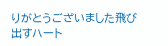りがとうございました飛び出すハート